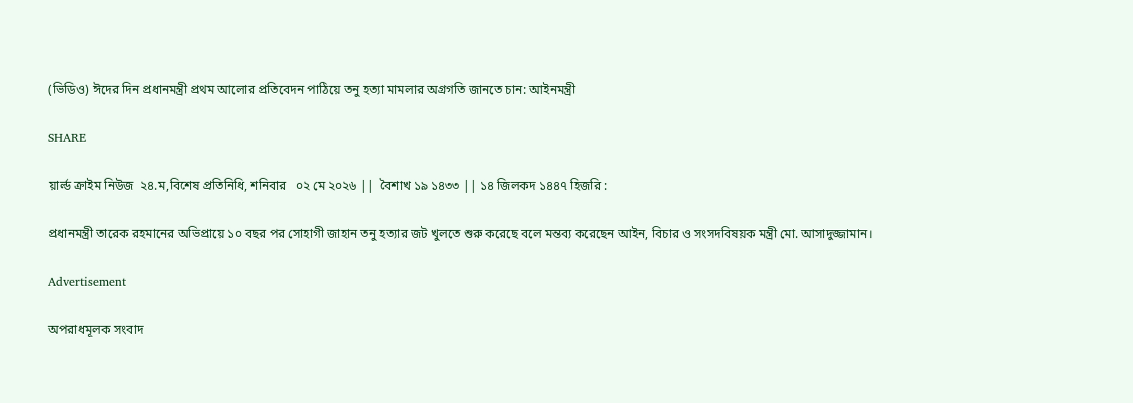(ভিডিও) ঈদের দিন প্রধানমন্ত্রী প্রথম আলোর প্রতিবেদন পাঠিয়ে তনু হত্যা মামলার অগ্রগতি জানতে চান: আইনমন্ত্রী

SHARE

য়ার্ল্ড ক্রাইম নিউজ  ২৪.ম,বিশেষ প্রতিনিধি, শনিবার   ০২ মে ২০২৬ ||  বৈশাখ ১৯ ১৪৩৩ || ১৪ জিলকদ ১৪৪৭ হিজরি :

প্রধানমন্ত্রী তারেক রহমানের অভিপ্রায়ে ১০ বছর পর সোহাগী জাহান তনু হত্যার জট খুলতে শুরু করেছে বলে মন্তব্য করেছেন আইন, বিচার ও সংসদবিষয়ক মন্ত্রী মো. আসাদুজ্জামান।

Advertisement

অপরাধমূলক সংবাদ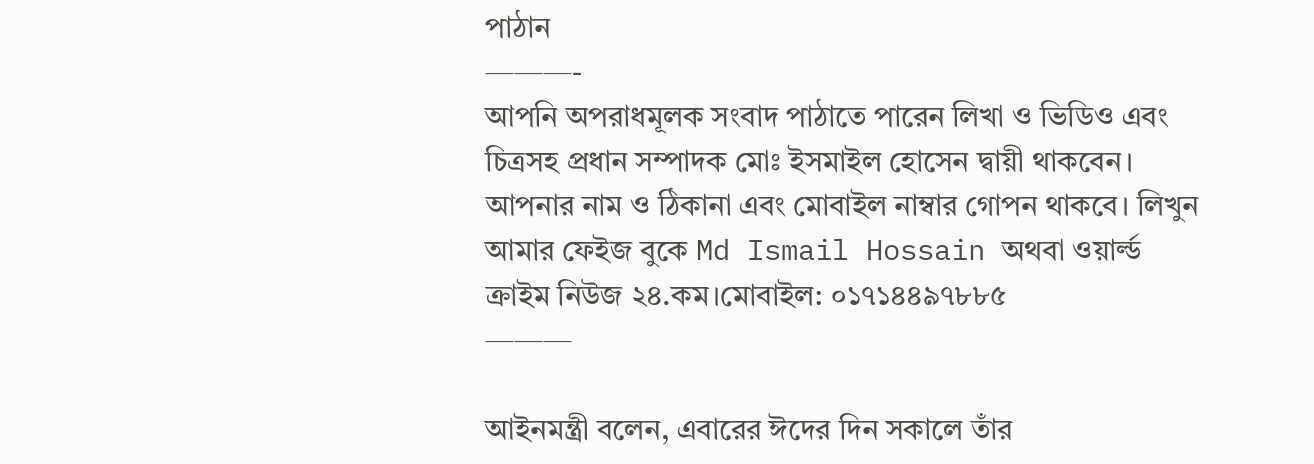পাঠান
———-
আপনি অপরাধমূলক সংবাদ পাঠাতে পারেন লিখা ও ভিডিও এবং চিত্রসহ প্রধান সম্পাদক মোঃ ইসমাইল হোসেন দ্বায়ী থাকবেন। আপনার নাম ও ঠিকানা এবং মোবাইল নাম্বার গোপন থাকবে। লিখুন আমার ফেইজ বুকে Md Ismail Hossain অথবা ওয়ার্ল্ড ক্রাইম নিউজ ২৪.কম।মোবাইল: ০১৭১৪৪৯৭৮৮৫
———

আইনমন্ত্রী বলেন, এবারের ঈদের দিন সকালে তাঁর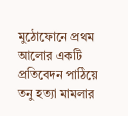মুঠোফোনে প্রথম আলোর একটি প্রতিবেদন পাঠিয়ে তনু হত্যা মামলার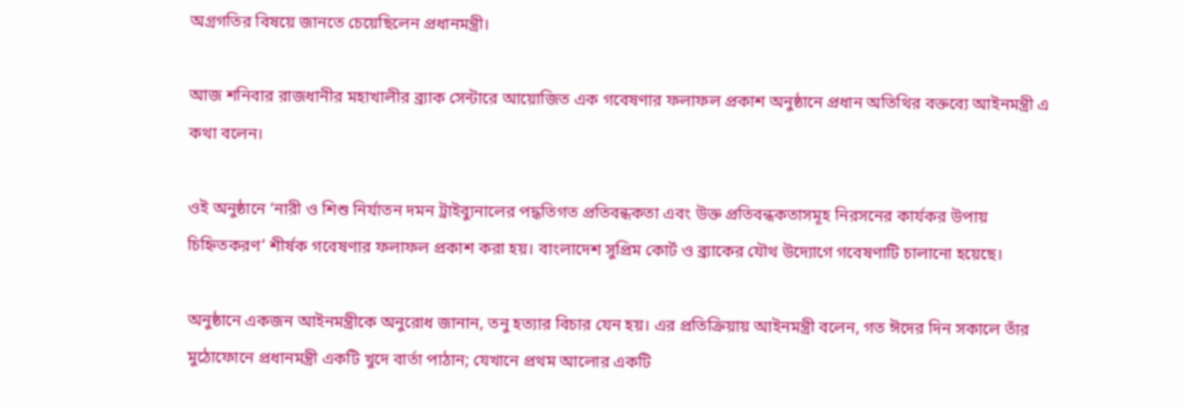অগ্রগতির বিষয়ে জানতে চেয়েছিলেন প্রধানমন্ত্রী।

আজ শনিবার রাজধানীর মহাখালীর ব্র্যাক সেন্টারে আয়োজিত এক গবেষণার ফলাফল প্রকাশ অনুষ্ঠানে প্রধান অতিথির বক্তব্যে আইনমন্ত্রী এ কথা বলেন।

ওই অনুষ্ঠানে ‘নারী ও শিশু নির্যাতন দমন ট্রাইব্যুনালের পদ্ধতিগত প্রতিবন্ধকতা এবং উক্ত প্রতিবন্ধকতাসমূহ নিরসনের কার্যকর উপায় চিহ্নিতকরণ’ শীর্ষক গবেষণার ফলাফল প্রকাশ করা হয়। বাংলাদেশ সুপ্রিম কোর্ট ও ব্র্যাকের যৌথ উদ্যোগে গবেষণাটি চালানো হয়েছে।

অনুষ্ঠানে একজন আইনমন্ত্রীকে অনুরোধ জানান, তনু হত্যার বিচার যেন হয়। এর প্রতিক্রিয়ায় আইনমন্ত্রী বলেন, গত ঈদের দিন সকালে তাঁর মুঠোফোনে প্রধানমন্ত্রী একটি খুদে বার্তা পাঠান; যেখানে প্রথম আলোর একটি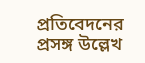প্রতিবেদনের প্রসঙ্গ উল্লেখ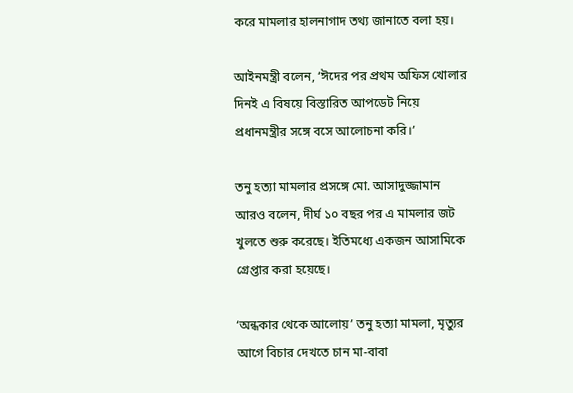করে মামলার হালনাগাদ তথ্য জানাতে বলা হয়।

আইনমন্ত্রী বলেন, ‘ঈদের পর প্রথম অফিস খোলার দিনই এ বিষয়ে বিস্তারিত আপডেট নিয়ে প্রধানমন্ত্রীর সঙ্গে বসে আলোচনা করি।’

তনু হত্যা মামলার প্রসঙ্গে মো. আসাদুজ্জামান আরও বলেন, দীর্ঘ ১০ বছর পর এ মামলার জট খুলতে শুরু করেছে। ইতিমধ্যে একজন আসামিকে গ্রেপ্তার করা হয়েছে।

‘অন্ধকার থেকে আলোয়’ তনু হত্যা মামলা, মৃত্যুর আগে বিচার দেখতে চান মা-বাবা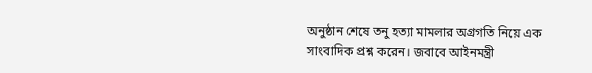অনুষ্ঠান শেষে তনু হত্যা মামলার অগ্রগতি নিয়ে এক সাংবাদিক প্রশ্ন করেন। জবাবে আইনমন্ত্রী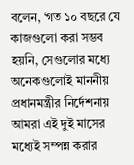বলেন, ‘গত ১০ বছরে যে কাজগুলো করা সম্ভব হয়নি, সেগুলোর মধ্যে অনেকগুলোই মাননীয় প্রধানমন্ত্রীর নির্দেশনায় আমরা এই দুই মাসের মধ্যেই সম্পন্ন করার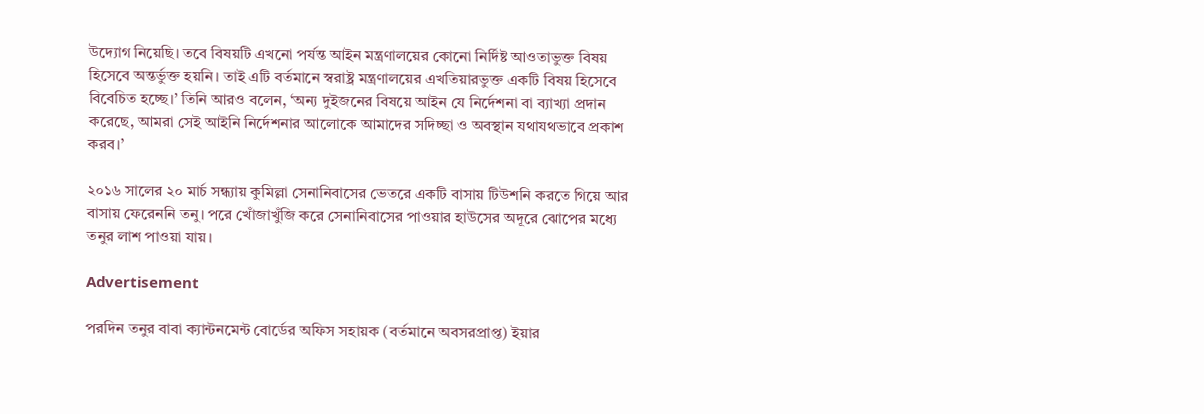উদ্যোগ নিয়েছি। তবে বিষয়টি এখনো পর্যন্ত আইন মন্ত্রণালয়ের কোনো নির্দিষ্ট আওতাভুক্ত বিষয় হিসেবে অন্তর্ভুক্ত হয়নি। তাই এটি বর্তমানে স্বরাষ্ট্র মন্ত্রণালয়ের এখতিয়ারভুক্ত একটি বিষয় হিসেবে বিবেচিত হচ্ছে।’ তিনি আরও বলেন, ‘অন্য দুইজনের বিষয়ে আইন যে নির্দেশনা বা ব্যাখ্যা প্রদান করেছে, আমরা সেই আইনি নির্দেশনার আলোকে আমাদের সদিচ্ছা ও অবস্থান যথাযথভাবে প্রকাশ করব।’

২০১৬ সালের ২০ মার্চ সন্ধ্যায় কুমিল্লা সেনানিবাসের ভেতরে একটি বাসায় টিউশনি করতে গিয়ে আর বাসায় ফেরেননি তনু। পরে খোঁজাখুঁজি করে সেনানিবাসের পাওয়ার হাউসের অদূরে ঝোপের মধ্যে তনুর লাশ পাওয়া যায়।

Advertisement

পরদিন তনুর বাবা ক্যান্টনমেন্ট বোর্ডের অফিস সহায়ক (বর্তমানে অবসরপ্রাপ্ত) ইয়ার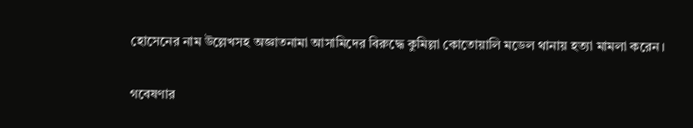হোসেনের নাম উল্লেখসহ অজ্ঞাতনামা আসামিদের বিরুদ্ধে কুমিল্লা কোতোয়ালি মডেল থানায় হত্যা মামলা করেন।

গবেষণার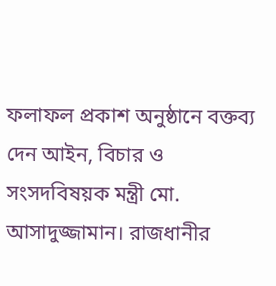ফলাফল প্রকাশ অনুষ্ঠানে বক্তব্য দেন আইন, বিচার ও সংসদবিষয়ক মন্ত্রী মো. আসাদুজ্জামান। রাজধানীর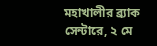মহাখালীর ব্র্যাক সেন্টারে, ২ মে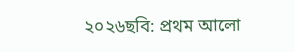২০২৬ছবি: প্রথম আলো